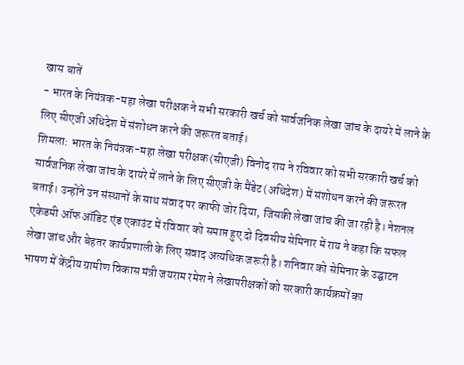खास बातें
- भारत के नियंत्रक-महा लेखा परीक्षक ने सभी सरकारी खर्च को सार्वजनिक लेखा जांच के दायरे में लाने के लिए सीएजी अधिदेश में संशोधन करने की जरूरत बताई।
शिमला: भारत के नियंत्रक-महा लेखा परीक्षक (सीएजी) विनोद राय ने रविवार को सभी सरकारी खर्च को सार्वजनिक लेखा जांच के दायरे में लाने के लिए सीएजी के मैंडेट (अधिदेश) में संशोधन करने की जरूरत बताई। उन्होंने उन संस्थानों के साथ संवाद पर काफी जोर दिया, जिसकी लेखा जांच की जा रही है। नेशनल एकेडमी ऑफ ऑडिट एंड एकाउंट में रविवार को समाप्त हुए दो दिवसीय सेमिनार में राय ने कहा कि सफल लेखा जांच और बेहतर कार्यप्रणाली के लिए संवाद अत्यधिक जरूरी है। शनिवार को सेमिनार के उद्घाटन भाषण में केंद्रीय ग्रामीण विकास मंत्री जयराम रमेश ने लेखापरीक्षकों को सरकारी कार्यक्रमों का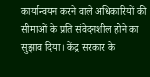कार्यान्वयन करने वाले अधिकारियों की सीमाओं के प्रति संवेदनशील होने का सुझाव दिया। केंद्र सरकार के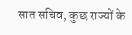सात सचिव, कुछ राज्यों के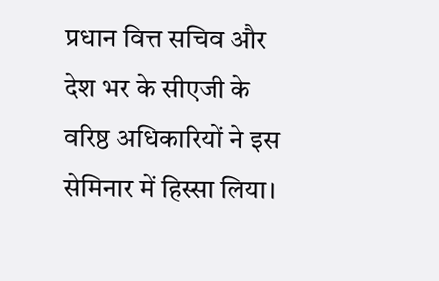प्रधान वित्त सचिव और देश भर के सीएजी के वरिष्ठ अधिकारियों ने इस सेमिनार में हिस्सा लिया।